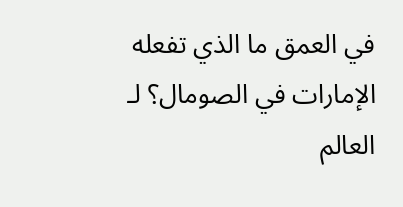في العمق ما الذي تفعله الإمارات في الصومال؟ لـ العالم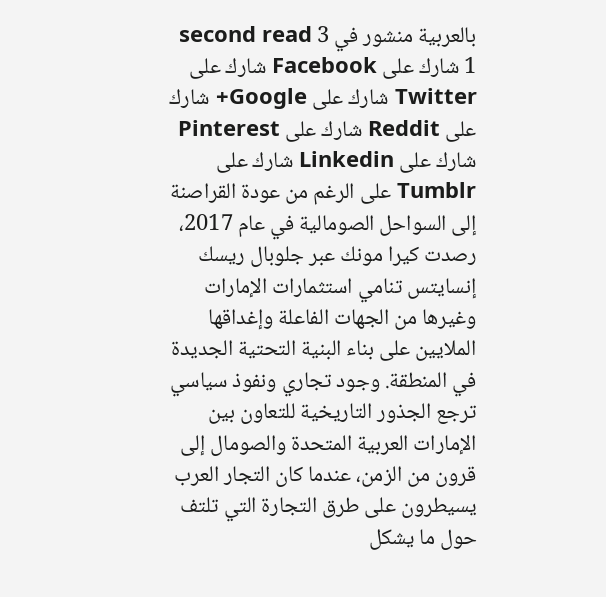بالعربية منشور في 3 second read 1 شارك على Facebook شارك على Twitter شارك على Google+ شارك على Reddit شارك على Pinterest شارك على Linkedin شارك على Tumblr على الرغم من عودة القراصنة إلى السواحل الصومالية في عام 2017، رصدت كيرا مونك عبر جلوبال ريسك إنسايتس تنامي استثمارات الإمارات وغيرها من الجهات الفاعلة وإغداقها الملايين على بناء البنية التحتية الجديدة في المنطقة. وجود تجاري ونفوذ سياسي ترجع الجذور التاريخية للتعاون بين الإمارات العربية المتحدة والصومال إلى قرون من الزمن، عندما كان التجار العرب يسيطرون على طرق التجارة التي تلتف حول ما يشكل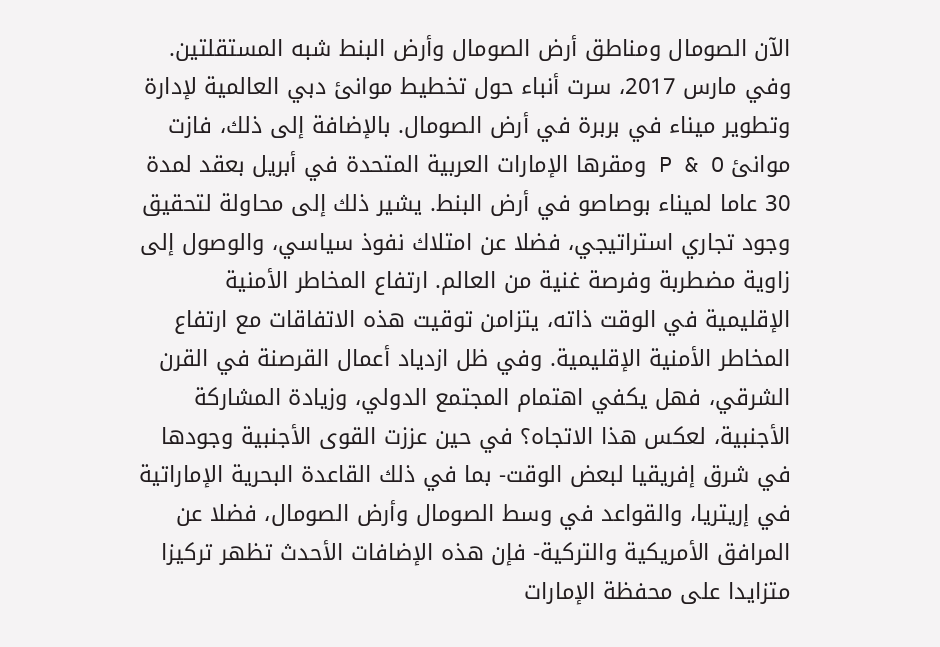الآن الصومال ومناطق أرض الصومال وأرض البنط شبه المستقلتين. وفي مارس 2017، سرت أنباء حول تخطيط موانئ دبي العالمية لإدارة وتطوير ميناء في بربرة في أرض الصومال. بالإضافة إلى ذلك، فازت موانئ P & O ومقرها الإمارات العربية المتحدة في أبريل بعقد لمدة 30 عاما لميناء بوصاصو في أرض البنط. يشير ذلك إلى محاولة لتحقيق وجود تجاري استراتيجي، فضلا عن امتلاك نفوذ سياسي، والوصول إلى زاوية مضطربة وفرصة غنية من العالم. ارتفاع المخاطر الأمنية الإقليمية في الوقت ذاته، يتزامن توقيت هذه الاتفاقات مع ارتفاع المخاطر الأمنية الإقليمية. وفي ظل ازدياد أعمال القرصنة في القرن الشرقي، فهل يكفي اهتمام المجتمع الدولي، وزيادة المشاركة الأجنبية، لعكس هذا الاتجاه؟ في حين عززت القوى الأجنبية وجودها في شرق إفريقيا لبعض الوقت- بما في ذلك القاعدة البحرية الإماراتية في إريتريا، والقواعد في وسط الصومال وأرض الصومال، فضلا عن المرافق الأمريكية والتركية- فإن هذه الإضافات الأحدث تظهر تركيزا متزايدا على محفظة الإمارات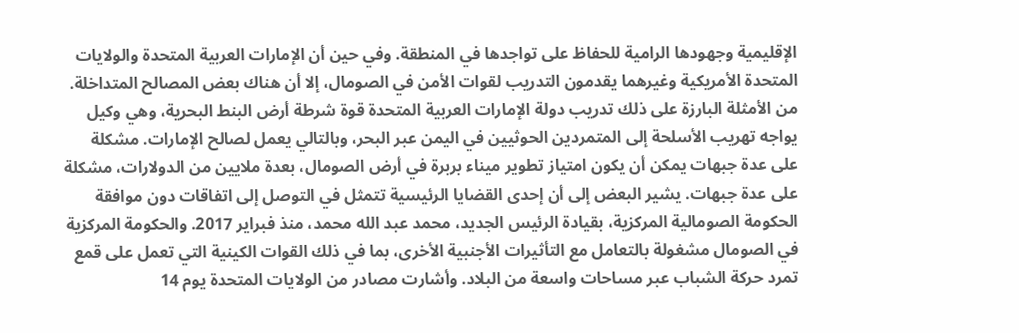الإقليمية وجهودها الرامية للحفاظ على تواجدها في المنطقة. وفي حين أن الإمارات العربية المتحدة والولايات المتحدة الأمريكية وغيرهما يقدمون التدريب لقوات الأمن في الصومال، إلا أن هناك بعض المصالح المتداخلة. من الأمثلة البارزة على ذلك تدريب دولة الإمارات العربية المتحدة قوة شرطة أرض البنط البحرية، وهي وكيل يواجه تهريب الأسلحة إلى المتمردين الحوثيين في اليمن عبر البحر، وبالتالي يعمل لصالح الإمارات. مشكلة على عدة جبهات يمكن أن يكون امتياز تطوير ميناء بربرة في أرض الصومال، بعدة ملايين من الدولارات، مشكلة على عدة جبهات. يشير البعض إلى أن إحدى القضايا الرئيسية تتمثل في التوصل إلى اتفاقات دون موافقة الحكومة الصومالية المركزية، بقيادة الرئيس الجديد، محمد عبد الله محمد، منذ فبراير 2017. والحكومة المركزية في الصومال مشغولة بالتعامل مع التأثيرات الأجنبية الأخرى، بما في ذلك القوات الكينية التي تعمل على قمع تمرد حركة الشباب عبر مساحات واسعة من البلاد. وأشارت مصادر من الولايات المتحدة يوم 14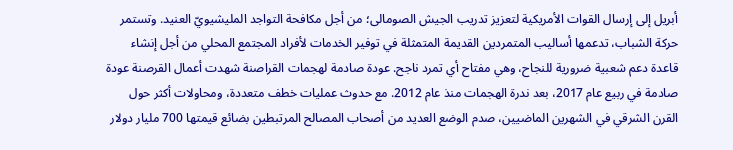أبريل إلى إرسال القوات الأمريكية لتعزيز تدريب الجيش الصومالى؛ من أجل مكافحة التواجد المليشيويّ العنيد. وتستمر حركة الشباب، تدعمها أساليب المتمردين القديمة المتمثلة في توفير الخدمات لأفراد المجتمع المحلي من أجل إنشاء قاعدة دعم شعبية ضرورية للنجاح، وهي مفتاح أي تمرد ناجح. عودة صادمة لهجمات القراصنة شهدت أعمال القرصنة عودة صادمة في ربيع عام 2017، بعد ندرة الهجمات منذ عام 2012. مع حدوث عمليات خطف متعددة، ومحاولات أكثر حول القرن الشرقي في الشهرين الماضيين، صدم الوضع العديد من أصحاب المصالح المرتبطين بضائع قيمتها 700 مليار دولار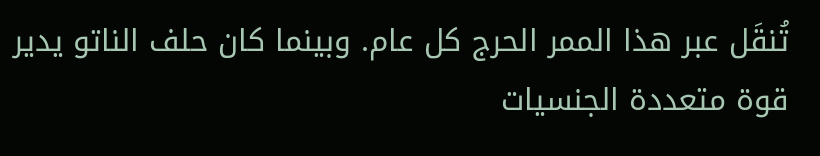تُنقَل عبر هذا الممر الحرج كل عام. وبينما كان حلف الناتو يدير قوة متعددة الجنسيات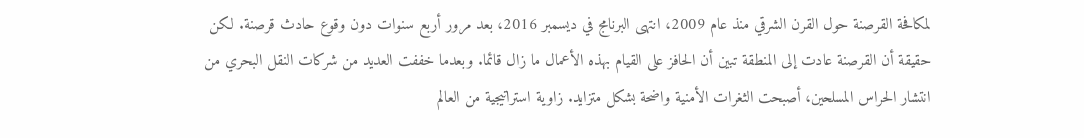لمكافحة القرصنة حول القرن الشرقي منذ عام 2009، انتهى البرنامج في ديسمبر 2016، بعد مرور أربع سنوات دون وقوع حادث قرصنة. لكن حقيقة أن القرصنة عادت إلى المنطقة تبين أن الحافز على القيام بهذه الأعمال ما زال قائما. وبعدما خففت العديد من شركات النقل البحري من انتشار الحراس المسلحين، أصبحت الثغرات الأمنية واضحة بشكل متزايد. زاوية استراتيجية من العالم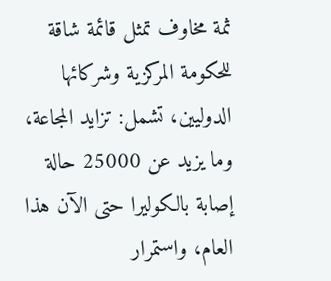ثمة مخاوف تمثل قائمة شاقة للحكومة المركزية وشركائها الدوليين، تشمل: تزايد المجاعة، وما يزيد عن 25000 حالة إصابة بالكوليرا حتى الآن هذا العام، واستمرار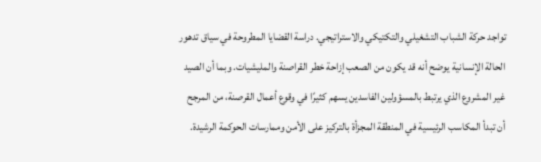تواجد حركة الشباب التشغيلي والتكتيكي والاستراتيجي. دراسة القضايا المطروحة في سياق تدهور الحالة الإنسانية يوضح أنه قد يكون من الصعب إزاحة خطر القراصنة والمليشيات. وبما أن الصيد غير المشروع الذي يرتبط بالمسؤولين الفاسدين يسهم كثيرًا في وقوع أعمال القرصنة، من المرجح أن تبدأ المكاسب الرئيسية في المنطقة المجزأة بالتركيز على الأمن وممارسات الحوكمة الرشيدة.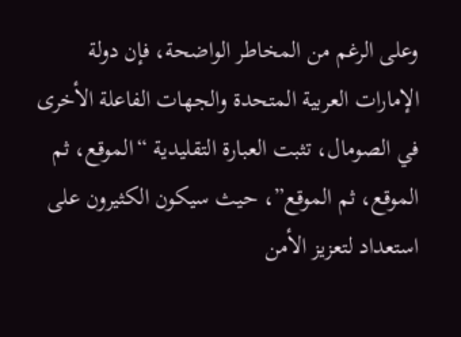وعلى الرغم من المخاطر الواضحة، فإن دولة الإمارات العربية المتحدة والجهات الفاعلة الأخرى في الصومال، تثبت العبارة التقليدية “الموقع، ثم الموقع، ثم الموقع”، حيث سيكون الكثيرون على استعداد لتعزيز الأمن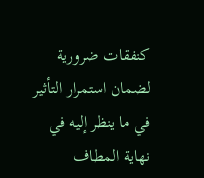كنفقات ضرورية لضمان استمرار التأثير في ما ينظر إليه في نهاية المطاف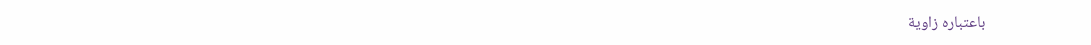باعتباره زاوية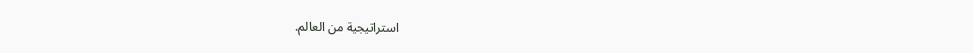استراتيجية من العالم.